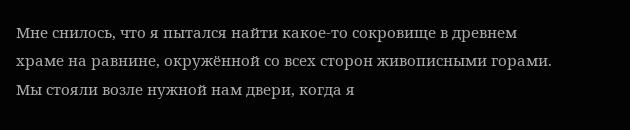Мне снилось, что я пытался найти какое-то сокровище в древнем храме на равнине, окружённой со всех сторон живописными горами. Мы стояли возле нужной нам двери, когда я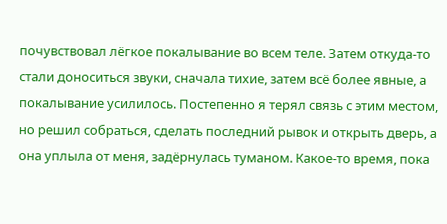почувствовал лёгкое покалывание во всем теле. Затем откуда-то стали доноситься звуки, сначала тихие, затем всё более явные, а покалывание усилилось. Постепенно я терял связь с этим местом, но решил собраться, сделать последний рывок и открыть дверь, а она уплыла от меня, задёрнулась туманом. Какое-то время, пока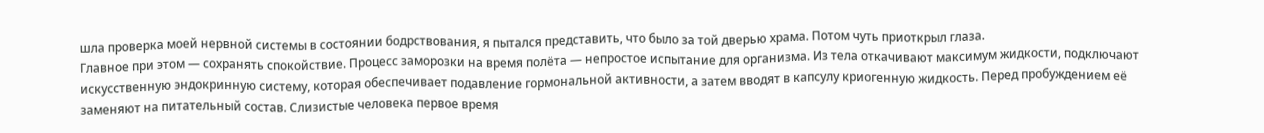шла проверка моей нервной системы в состоянии бодрствования, я пытался представить, что было за той дверью храма. Потом чуть приоткрыл глаза.
Главное при этом — сохранять спокойствие. Процесс заморозки на время полёта — непростое испытание для организма. Из тела откачивают максимум жидкости, подключают искусственную эндокринную систему, которая обеспечивает подавление гормональной активности, а затем вводят в капсулу криогенную жидкость. Перед пробуждением её заменяют на питательный состав. Слизистые человека первое время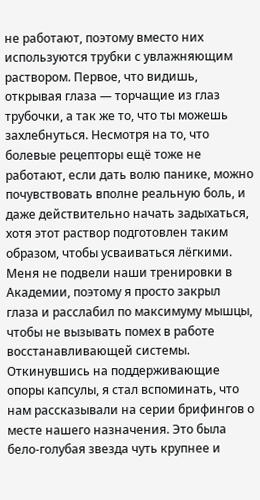не работают, поэтому вместо них используются трубки с увлажняющим раствором. Первое, что видишь, открывая глаза — торчащие из глаз трубочки, а так же то, что ты можешь захлебнуться. Несмотря на то, что болевые рецепторы ещё тоже не работают, если дать волю панике, можно почувствовать вполне реальную боль, и даже действительно начать задыхаться, хотя этот раствор подготовлен таким образом, чтобы усваиваться лёгкими. Меня не подвели наши тренировки в Академии, поэтому я просто закрыл глаза и расслабил по максимуму мышцы, чтобы не вызывать помех в работе восстанавливающей системы.
Откинувшись на поддерживающие опоры капсулы, я стал вспоминать, что нам рассказывали на серии брифингов о месте нашего назначения. Это была бело-голубая звезда чуть крупнее и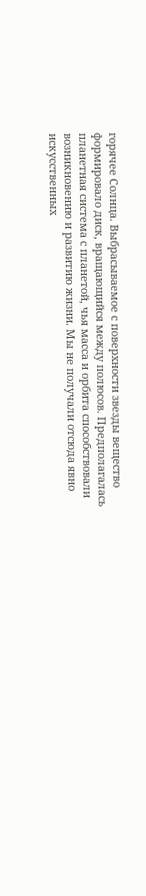горячее Солнца. Выбрасываемое с поверхности звезды вещество формировало диск, вращающийся между полюсов. Предполагалась планетная система с планетой, чья масса и орбита способствовали возникновению и развитию жизни. Мы не получали отсюда явно искусственных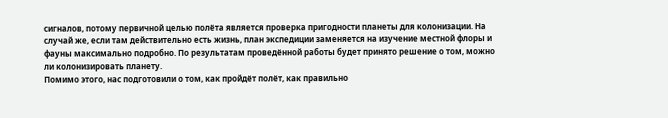сигналов, потому первичной целью полёта является проверка пригодности планеты для колонизации. На случай же, если там действительно есть жизнь, план экспедиции заменяется на изучение местной флоры и фауны максимально подробно. По результатам проведённой работы будет принято решение о том, можно ли колонизировать планету.
Помимо этого, нас подготовили о том, как пройдёт полёт, как правильно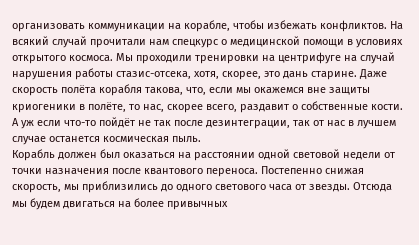организовать коммуникации на корабле, чтобы избежать конфликтов. На всякий случай прочитали нам спецкурс о медицинской помощи в условиях открытого космоса. Мы проходили тренировки на центрифуге на случай нарушения работы стазис-отсека, хотя, скорее, это дань старине. Даже скорость полёта корабля такова, что, если мы окажемся вне защиты криогеники в полёте, то нас, скорее всего, раздавит о собственные кости. А уж если что-то пойдёт не так после дезинтеграции, так от нас в лучшем случае останется космическая пыль.
Корабль должен был оказаться на расстоянии одной световой недели от точки назначения после квантового переноса. Постепенно снижая скорость, мы приблизились до одного светового часа от звезды. Отсюда мы будем двигаться на более привычных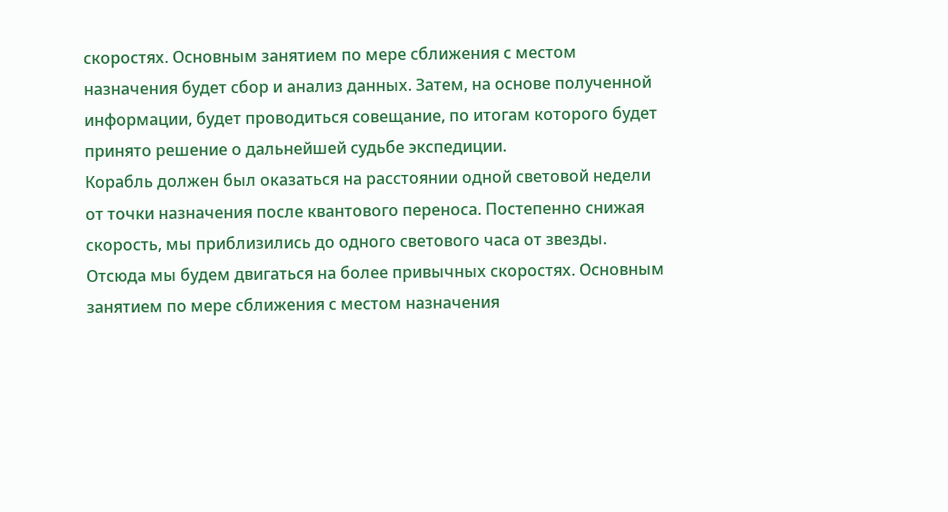скоростях. Основным занятием по мере сближения с местом назначения будет сбор и анализ данных. Затем, на основе полученной информации, будет проводиться совещание, по итогам которого будет принято решение о дальнейшей судьбе экспедиции.
Корабль должен был оказаться на расстоянии одной световой недели от точки назначения после квантового переноса. Постепенно снижая скорость, мы приблизились до одного светового часа от звезды. Отсюда мы будем двигаться на более привычных скоростях. Основным занятием по мере сближения с местом назначения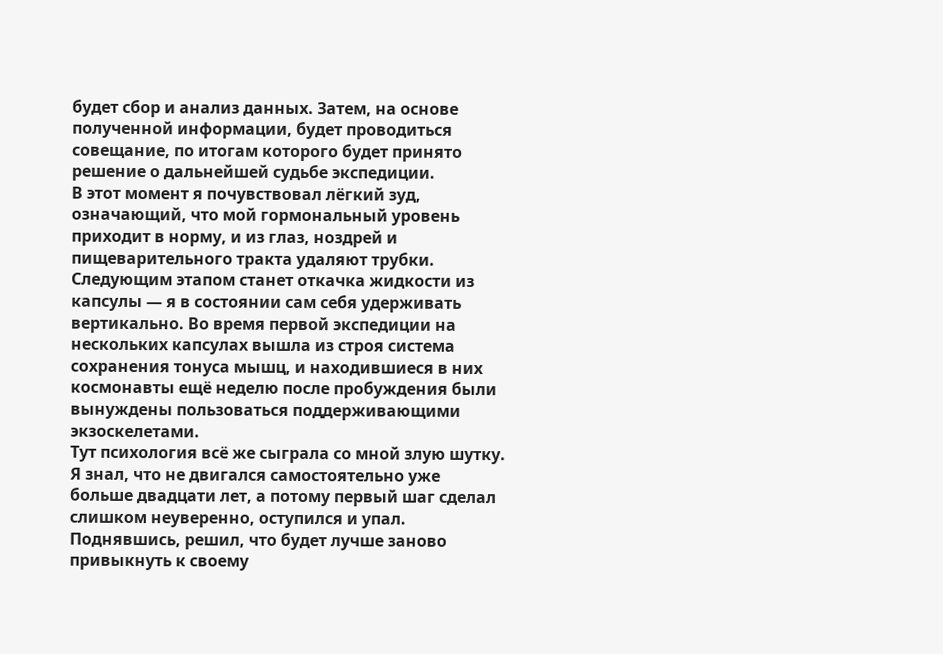будет сбор и анализ данных. Затем, на основе полученной информации, будет проводиться совещание, по итогам которого будет принято решение о дальнейшей судьбе экспедиции.
В этот момент я почувствовал лёгкий зуд, означающий, что мой гормональный уровень приходит в норму, и из глаз, ноздрей и пищеварительного тракта удаляют трубки. Следующим этапом станет откачка жидкости из капсулы — я в состоянии сам себя удерживать вертикально. Во время первой экспедиции на нескольких капсулах вышла из строя система сохранения тонуса мышц, и находившиеся в них космонавты ещё неделю после пробуждения были вынуждены пользоваться поддерживающими экзоскелетами.
Тут психология всё же сыграла со мной злую шутку. Я знал, что не двигался самостоятельно уже больше двадцати лет, а потому первый шаг сделал слишком неуверенно, оступился и упал. Поднявшись, решил, что будет лучше заново привыкнуть к своему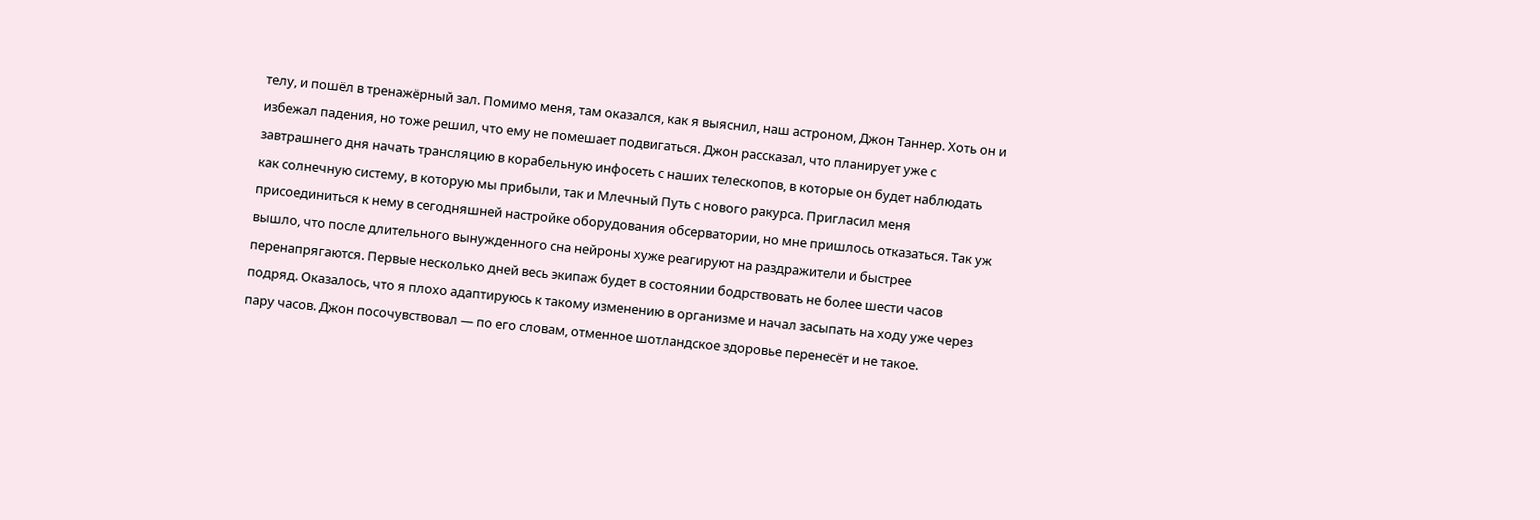телу, и пошёл в тренажёрный зал. Помимо меня, там оказался, как я выяснил, наш астроном, Джон Таннер. Хоть он и избежал падения, но тоже решил, что ему не помешает подвигаться. Джон рассказал, что планирует уже с завтрашнего дня начать трансляцию в корабельную инфосеть с наших телескопов, в которые он будет наблюдать как солнечную систему, в которую мы прибыли, так и Млечный Путь с нового ракурса. Пригласил меня присоединиться к нему в сегодняшней настройке оборудования обсерватории, но мне пришлось отказаться. Так уж вышло, что после длительного вынужденного сна нейроны хуже реагируют на раздражители и быстрее перенапрягаются. Первые несколько дней весь экипаж будет в состоянии бодрствовать не более шести часов подряд. Оказалось, что я плохо адаптируюсь к такому изменению в организме и начал засыпать на ходу уже через пару часов. Джон посочувствовал — по его словам, отменное шотландское здоровье перенесёт и не такое.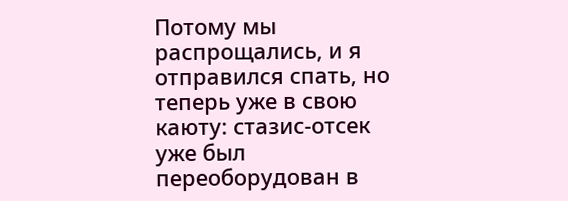Потому мы распрощались, и я отправился спать, но теперь уже в свою каюту: стазис-отсек уже был переоборудован в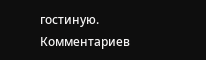гостиную.
Комментариев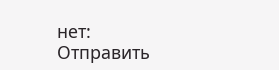нет:
Отправить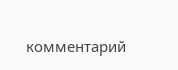комментарий